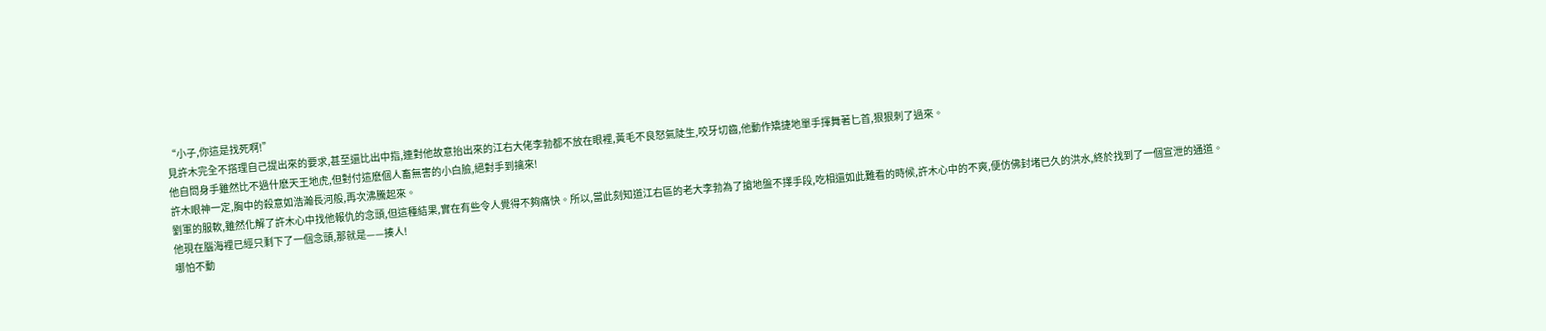“小子,你這是找死啊!”
見許木完全不搭理自己提出來的要求,甚至還比出中指,連對他故意抬出來的江右大佬李勃都不放在眼裡,黃毛不良怒氣陡生,咬牙切齒,他動作矯捷地單手揮舞著匕首,狠狠刺了過來。
他自問身手雖然比不過什麽天王地虎,但對付這麽個人畜無害的小白臉,絕對手到擒來!
許木眼神一定,胸中的殺意如浩瀚長河般,再次沸騰起來。
劉軍的服軟,雖然化解了許木心中找他報仇的念頭,但這種結果,實在有些令人覺得不夠痛快。所以,當此刻知道江右區的老大李勃為了搶地盤不擇手段,吃相還如此難看的時候,許木心中的不爽,便仿佛封堵已久的洪水,終於找到了一個宣泄的通道。
他現在腦海裡已經只剩下了一個念頭,那就是——揍人!
哪怕不動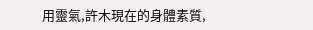用靈氣,許木現在的身體素質,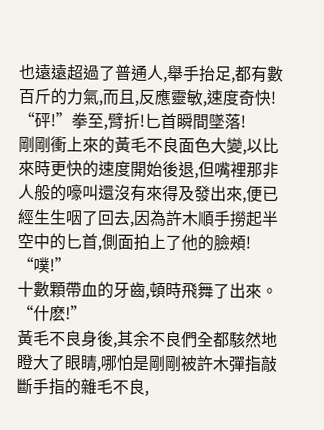也遠遠超過了普通人,舉手抬足,都有數百斤的力氣,而且,反應靈敏,速度奇快!
“砰!”拳至,臂折!匕首瞬間墜落!
剛剛衝上來的黃毛不良面色大變,以比來時更快的速度開始後退,但嘴裡那非人般的嚎叫還沒有來得及發出來,便已經生生咽了回去,因為許木順手撈起半空中的匕首,側面拍上了他的臉頰!
“噗!”
十數顆帶血的牙齒,頓時飛舞了出來。
“什麽!”
黃毛不良身後,其余不良們全都駭然地瞪大了眼睛,哪怕是剛剛被許木彈指敲斷手指的雜毛不良,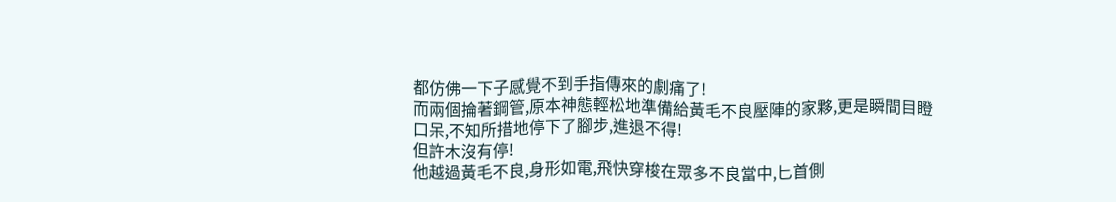都仿佛一下子感覺不到手指傳來的劇痛了!
而兩個掄著鋼管,原本神態輕松地準備給黃毛不良壓陣的家夥,更是瞬間目瞪口呆,不知所措地停下了腳步,進退不得!
但許木沒有停!
他越過黃毛不良,身形如電,飛快穿梭在眾多不良當中,匕首側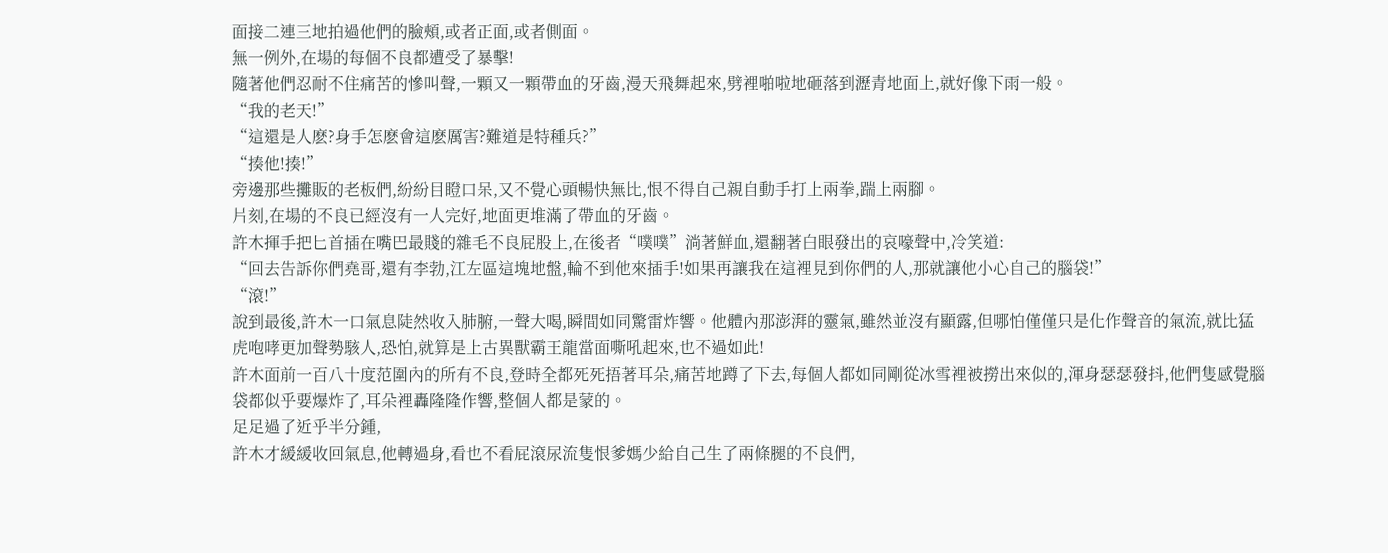面接二連三地拍過他們的臉頰,或者正面,或者側面。
無一例外,在場的每個不良都遭受了暴擊!
隨著他們忍耐不住痛苦的慘叫聲,一顆又一顆帶血的牙齒,漫天飛舞起來,劈裡啪啦地砸落到瀝青地面上,就好像下雨一般。
“我的老天!”
“這還是人麽?身手怎麽會這麽厲害?難道是特種兵?”
“揍他!揍!”
旁邊那些攤販的老板們,紛紛目瞪口呆,又不覺心頭暢快無比,恨不得自己親自動手打上兩拳,踹上兩腳。
片刻,在場的不良已經沒有一人完好,地面更堆滿了帶血的牙齒。
許木揮手把匕首插在嘴巴最賤的雜毛不良屁股上,在後者“噗噗”淌著鮮血,還翻著白眼發出的哀嚎聲中,冷笑道:
“回去告訴你們堯哥,還有李勃,江左區這塊地盤,輪不到他來插手!如果再讓我在這裡見到你們的人,那就讓他小心自己的腦袋!”
“滾!”
說到最後,許木一口氣息陡然收入肺腑,一聲大喝,瞬間如同驚雷炸響。他體內那澎湃的靈氣,雖然並沒有顯露,但哪怕僅僅只是化作聲音的氣流,就比猛虎咆哮更加聲勢駭人,恐怕,就算是上古異獸霸王龍當面嘶吼起來,也不過如此!
許木面前一百八十度范圍內的所有不良,登時全都死死捂著耳朵,痛苦地蹲了下去,每個人都如同剛從冰雪裡被撈出來似的,渾身瑟瑟發抖,他們隻感覺腦袋都似乎要爆炸了,耳朵裡轟隆隆作響,整個人都是蒙的。
足足過了近乎半分鍾,
許木才緩緩收回氣息,他轉過身,看也不看屁滾尿流隻恨爹媽少給自己生了兩條腿的不良們,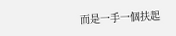而是一手一個扶起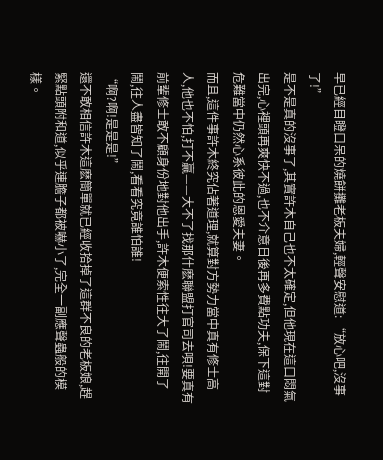早已經目瞪口呆的燒餅攤老板夫婦,輕聲安慰道: “放心吧,沒事了!”
是不是真的沒事了,其實許木自己也不太確定,但他現在這口悶氣出完,心裡頭再爽快不過,也不介意日後再多費點功夫,保下這對危難當中仍然心系彼此的恩愛夫妻。
而且,這件事許木終究佔著道理,就算對方勢力當中真有修士高人,他也不怕,打不贏——大不了找那什麽聯盟打官司去唄!要真有前輩修士敢不顧身份地對他出手,許木便索性往大了鬧,往開了鬧,往人盡皆知了鬧,看看究竟誰怕誰!
“啊?啊!是是是!”
還不敢相信許木這麽簡單就已經收拾掉了這群不良的老板娘,趕緊點頭附和道,似乎連膽子都被嚇小了,完全一副應聲蟲般的模樣。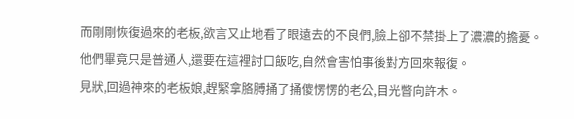而剛剛恢復過來的老板,欲言又止地看了眼遠去的不良們,臉上卻不禁掛上了濃濃的擔憂。
他們畢竟只是普通人,還要在這裡討口飯吃,自然會害怕事後對方回來報復。
見狀,回過神來的老板娘,趕緊拿胳膊捅了捅傻愣愣的老公,目光瞥向許木。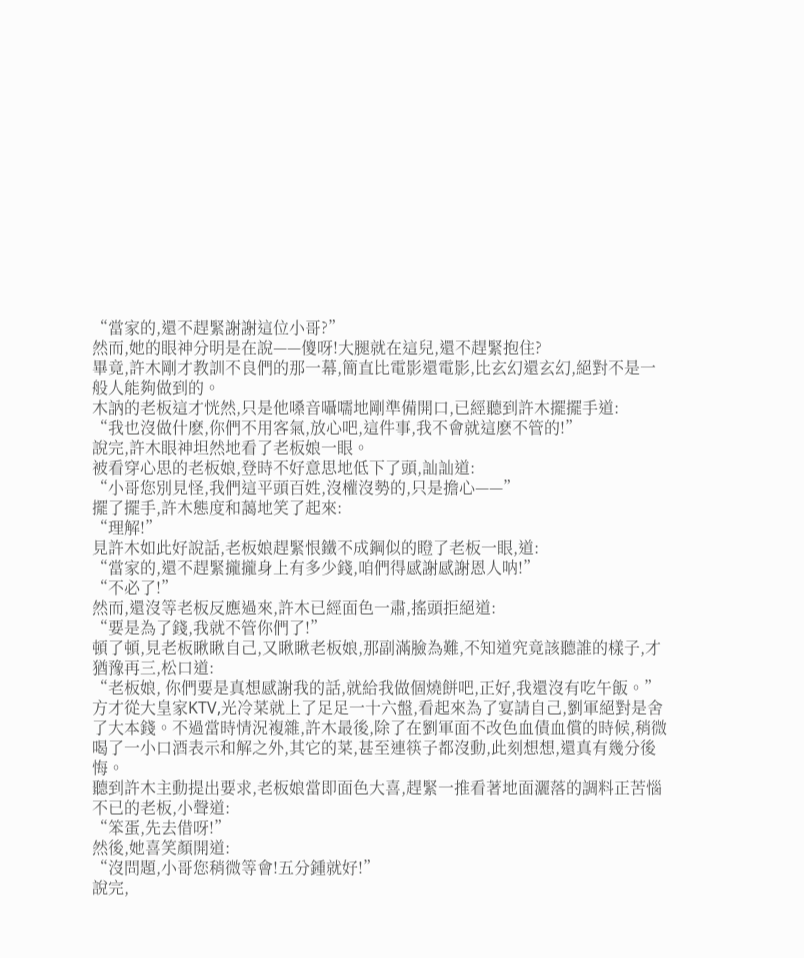“當家的,還不趕緊謝謝這位小哥?”
然而,她的眼神分明是在說——傻呀!大腿就在這兒,還不趕緊抱住?
畢竟,許木剛才教訓不良們的那一幕,簡直比電影還電影,比玄幻還玄幻,絕對不是一般人能夠做到的。
木訥的老板這才恍然,只是他嗓音囁嚅地剛準備開口,已經聽到許木擺擺手道:
“我也沒做什麽,你們不用客氣,放心吧,這件事,我不會就這麽不管的!”
說完,許木眼神坦然地看了老板娘一眼。
被看穿心思的老板娘,登時不好意思地低下了頭,訕訕道:
“小哥您別見怪,我們這平頭百姓,沒權沒勢的,只是擔心——”
擺了擺手,許木態度和藹地笑了起來:
“理解!”
見許木如此好說話,老板娘趕緊恨鐵不成鋼似的瞪了老板一眼,道:
“當家的,還不趕緊攏攏身上有多少錢,咱們得感謝感謝恩人呐!”
“不必了!”
然而,還沒等老板反應過來,許木已經面色一肅,搖頭拒絕道:
“要是為了錢,我就不管你們了!”
頓了頓,見老板瞅瞅自己,又瞅瞅老板娘,那副滿臉為難,不知道究竟該聽誰的樣子,才猶豫再三,松口道:
“老板娘, 你們要是真想感謝我的話,就給我做個燒餅吧,正好,我還沒有吃午飯。”
方才從大皇家KTV,光冷菜就上了足足一十六盤,看起來為了宴請自己,劉軍絕對是舍了大本錢。不過當時情況複雜,許木最後,除了在劉軍面不改色血債血償的時候,稍微喝了一小口酒表示和解之外,其它的菜,甚至連筷子都沒動,此刻想想,還真有幾分後悔。
聽到許木主動提出要求,老板娘當即面色大喜,趕緊一推看著地面灑落的調料正苦惱不已的老板,小聲道:
“笨蛋,先去借呀!”
然後,她喜笑顏開道:
“沒問題,小哥您稍微等會!五分鍾就好!”
說完,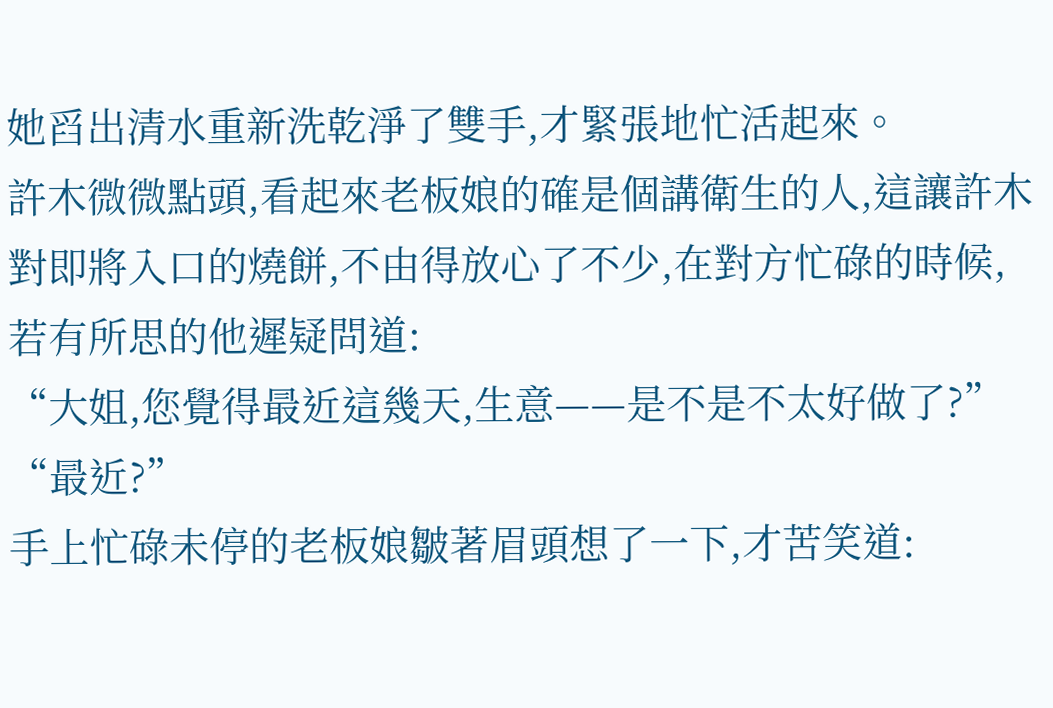她舀出清水重新洗乾淨了雙手,才緊張地忙活起來。
許木微微點頭,看起來老板娘的確是個講衛生的人,這讓許木對即將入口的燒餅,不由得放心了不少,在對方忙碌的時候,若有所思的他遲疑問道:
“大姐,您覺得最近這幾天,生意——是不是不太好做了?”
“最近?”
手上忙碌未停的老板娘皺著眉頭想了一下,才苦笑道: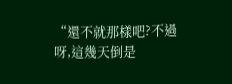“還不就那樣吧?不過呀,這幾天倒是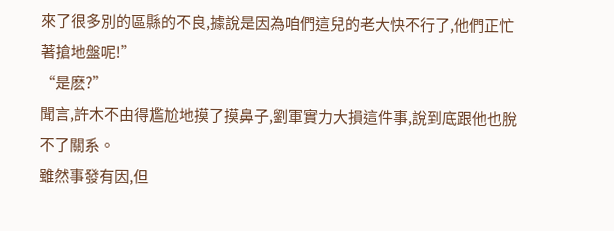來了很多別的區縣的不良,據說是因為咱們這兒的老大快不行了,他們正忙著搶地盤呢!”
“是麽?”
聞言,許木不由得尷尬地摸了摸鼻子,劉軍實力大損這件事,說到底跟他也脫不了關系。
雖然事發有因,但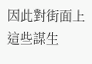因此對街面上這些謀生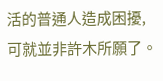活的普通人造成困擾,可就並非許木所願了。